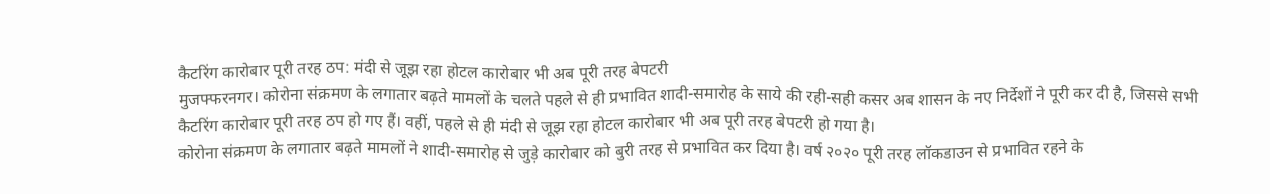कैटरिंग कारोबार पूरी तरह ठप: मंदी से जूझ रहा होटल कारोबार भी अब पूरी तरह बेपटरी
मुजफ्फरनगर। कोरोना संक्रमण के लगातार बढ़ते मामलों के चलते पहले से ही प्रभावित शादी-समारोह के साये की रही-सही कसर अब शासन के नए निर्देशों ने पूरी कर दी है, जिससे सभी कैटरिंग कारोबार पूरी तरह ठप हो गए हैं। वहीं, पहले से ही मंदी से जूझ रहा होटल कारोबार भी अब पूरी तरह बेपटरी हो गया है।
कोरोना संक्रमण के लगातार बढ़ते मामलों ने शादी-समारोह से जुड़े कारोबार को बुरी तरह से प्रभावित कर दिया है। वर्ष २०२० पूरी तरह लॉकडाउन से प्रभावित रहने के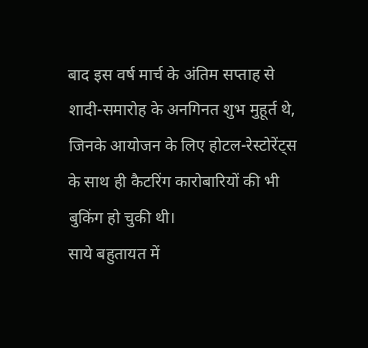बाद इस वर्ष मार्च के अंतिम सप्ताह से शादी-समारोह के अनगिनत शुभ मुहूर्त थे, जिनके आयोजन के लिए होटल-रेस्टोरेंट्स के साथ ही कैटरिंग कारोबारियों की भी बुकिंग हो चुकी थी।
साये बहुतायत में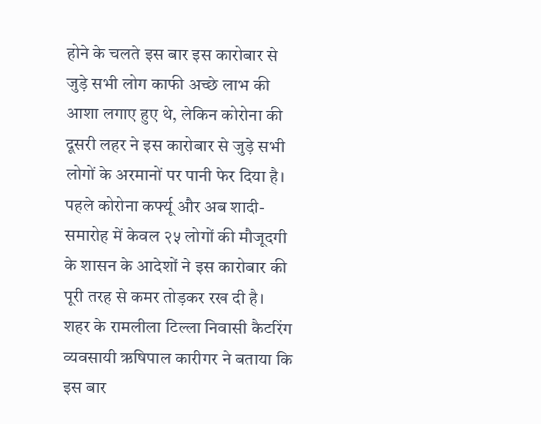होने के चलते इस बार इस कारोबार से जुड़े सभी लोग काफी अच्छे लाभ की आशा लगाए हुए थे, लेकिन कोरोना की दूसरी लहर ने इस कारोबार से जुड़े सभी लोगों के अरमानों पर पानी फेर दिया है। पहले कोरोना कर्फ्यू और अब शादी-समारोह में केवल २५ लोगों की मौजूदगी के शासन के आदेशों ने इस कारोबार की पूरी तरह से कमर तोड़कर रख दी है।
शहर के रामलीला टिल्ला निवासी कैटरिंग व्यवसायी ऋषिपाल कारीगर ने बताया कि इस बार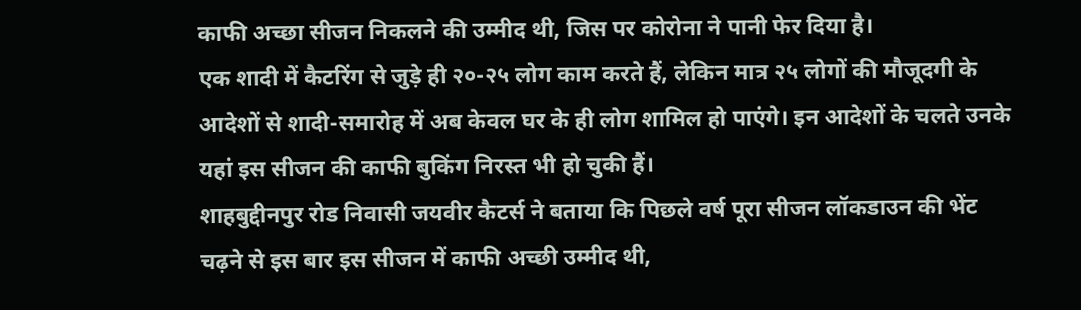काफी अच्छा सीजन निकलने की उम्मीद थी, जिस पर कोरोना ने पानी फेर दिया है।
एक शादी में कैटरिंग से जुड़े ही २०-२५ लोग काम करते हैं, लेकिन मात्र २५ लोगों की मौजूदगी के आदेशों से शादी-समारोह में अब केवल घर के ही लोग शामिल हो पाएंगे। इन आदेशों के चलते उनके यहां इस सीजन की काफी बुकिंग निरस्त भी हो चुकी हैं।
शाहबुद्दीनपुर रोड निवासी जयवीर कैटर्स ने बताया कि पिछले वर्ष पूरा सीजन लॉकडाउन की भेंट चढ़ने से इस बार इस सीजन में काफी अच्छी उम्मीद थी,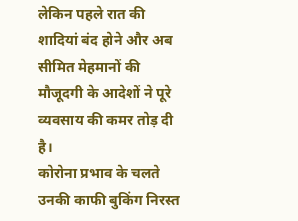लेकिन पहले रात की शादियां बंद होने और अब सीमित मेहमानों की मौजूदगी के आदेशों ने पूरे व्यवसाय की कमर तोड़ दी है।
कोरोना प्रभाव के चलते उनकी काफी बुकिंग निरस्त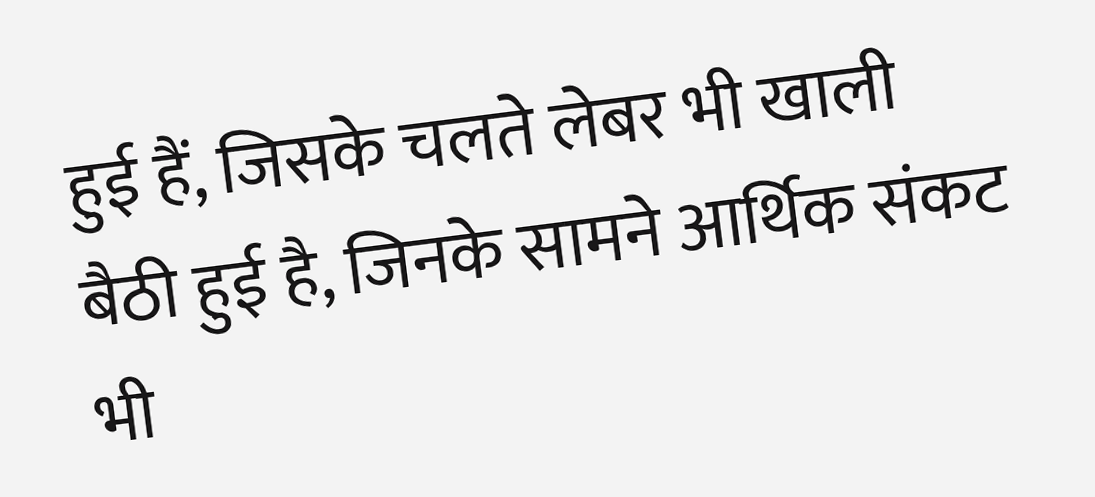हुई हैं, जिसके चलते लेबर भी खाली बैठी हुई है, जिनके सामने आर्थिक संकट भी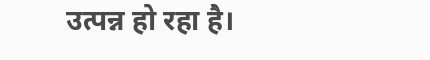उत्पन्न हो रहा है।